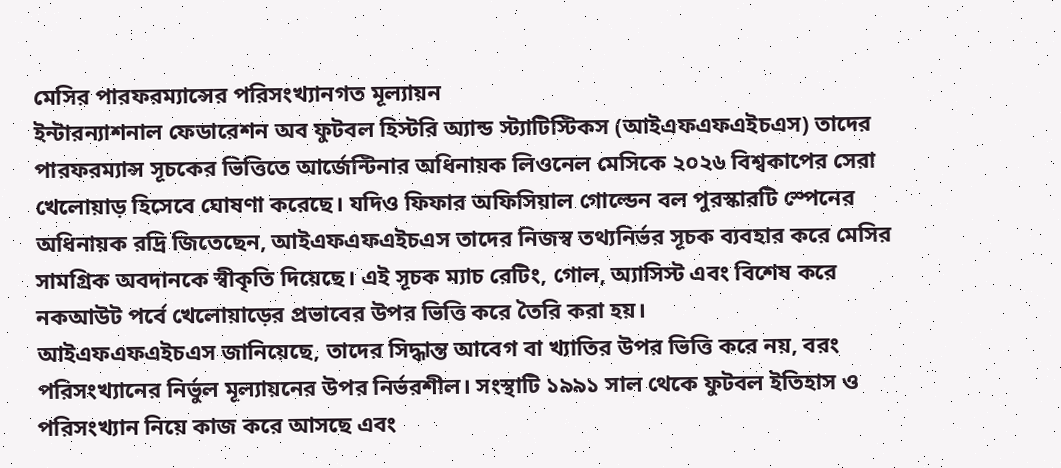মেসির পারফরম্যান্সের পরিসংখ্যানগত মূল্যায়ন
ইন্টারন্যাশনাল ফেডারেশন অব ফুটবল হিস্টরি অ্যান্ড স্ট্যাটিস্টিকস (আইএফএফএইচএস) তাদের পারফরম্যান্স সূচকের ভিত্তিতে আর্জেন্টিনার অধিনায়ক লিওনেল মেসিকে ২০২৬ বিশ্বকাপের সেরা খেলোয়াড় হিসেবে ঘোষণা করেছে। যদিও ফিফার অফিসিয়াল গোল্ডেন বল পুরস্কারটি স্পেনের অধিনায়ক রদ্রি জিতেছেন, আইএফএফএইচএস তাদের নিজস্ব তথ্যনির্ভর সূচক ব্যবহার করে মেসির সামগ্রিক অবদানকে স্বীকৃতি দিয়েছে। এই সূচক ম্যাচ রেটিং, গোল, অ্যাসিস্ট এবং বিশেষ করে নকআউট পর্বে খেলোয়াড়ের প্রভাবের উপর ভিত্তি করে তৈরি করা হয়।
আইএফএফএইচএস জানিয়েছে, তাদের সিদ্ধান্ত আবেগ বা খ্যাতির উপর ভিত্তি করে নয়, বরং পরিসংখ্যানের নির্ভুল মূল্যায়নের উপর নির্ভরশীল। সংস্থাটি ১৯৯১ সাল থেকে ফুটবল ইতিহাস ও পরিসংখ্যান নিয়ে কাজ করে আসছে এবং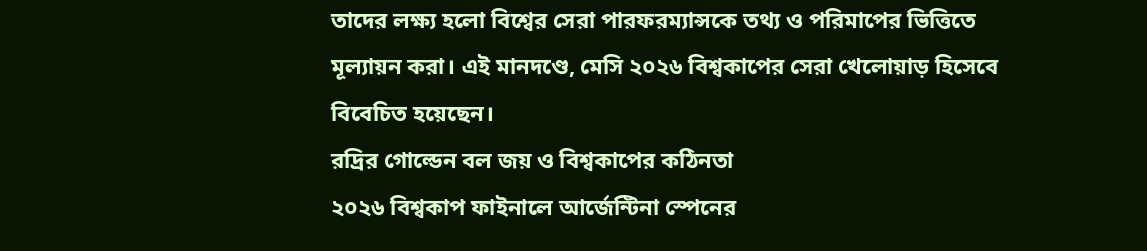তাদের লক্ষ্য হলো বিশ্বের সেরা পারফরম্যান্সকে তথ্য ও পরিমাপের ভিত্তিতে মূল্যায়ন করা। এই মানদণ্ডে, মেসি ২০২৬ বিশ্বকাপের সেরা খেলোয়াড় হিসেবে বিবেচিত হয়েছেন।
রদ্রির গোল্ডেন বল জয় ও বিশ্বকাপের কঠিনতা
২০২৬ বিশ্বকাপ ফাইনালে আর্জেন্টিনা স্পেনের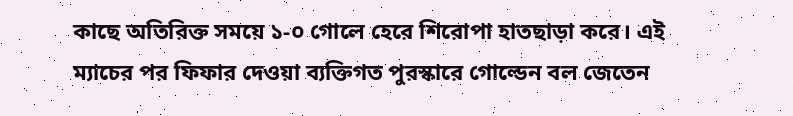কাছে অতিরিক্ত সময়ে ১-০ গোলে হেরে শিরোপা হাতছাড়া করে। এই ম্যাচের পর ফিফার দেওয়া ব্যক্তিগত পুরস্কারে গোল্ডেন বল জেতেন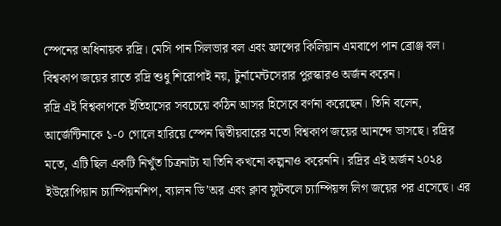স্পেনের অধিনায়ক রদ্রি। মেসি পান সিলভার বল এবং ফ্রান্সের কিলিয়ান এমবাপে পান ব্রোঞ্জ বল। বিশ্বকাপ জয়ের রাতে রদ্রি শুধু শিরোপাই নয়, টুর্নামেন্টসেরার পুরস্কারও অর্জন করেন।
রদ্রি এই বিশ্বকাপকে ইতিহাসের সবচেয়ে কঠিন আসর হিসেবে বর্ণনা করেছেন। তিনি বলেন, আর্জেন্টিনাকে ১-০ গোলে হারিয়ে স্পেন দ্বিতীয়বারের মতো বিশ্বকাপ জয়ের আনন্দে ভাসছে। রদ্রির মতে, এটি ছিল একটি নিখুঁত চিত্রনাট্য যা তিনি কখনো কল্পনাও করেননি। রদ্রির এই অর্জন ২০২৪ ইউরোপিয়ান চ্যাম্পিয়নশিপ, ব্যালন ডি’অর এবং ক্লাব ফুটবলে চ্যাম্পিয়ন্স লিগ জয়ের পর এসেছে। এর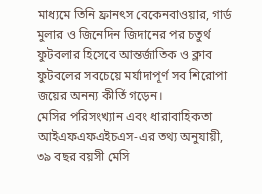মাধ্যমে তিনি ফ্রানৎস বেকেনবাওয়ার, গার্ড মুলার ও জিনেদিন জিদানের পর চতুর্থ ফুটবলার হিসেবে আন্তর্জাতিক ও ক্লাব ফুটবলের সবচেয়ে মর্যাদাপূর্ণ সব শিরোপা জয়ের অনন্য কীর্তি গড়েন।
মেসির পরিসংখ্যান এবং ধারাবাহিকতা
আইএফএফএইচএস-এর তথ্য অনুযায়ী, ৩৯ বছর বয়সী মেসি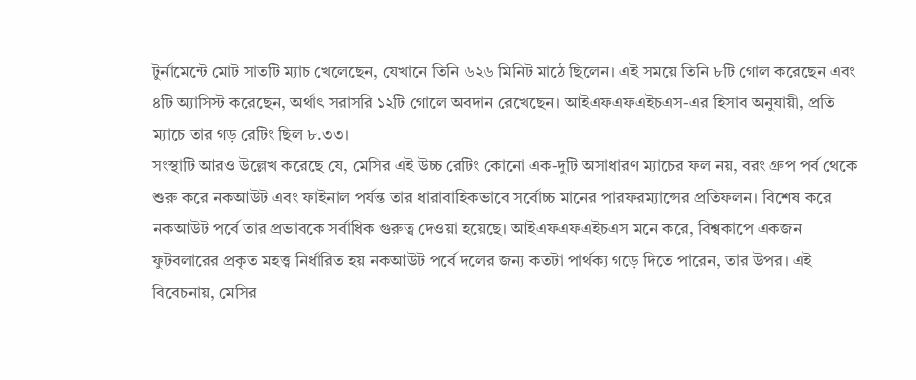টুর্নামেন্টে মোট সাতটি ম্যাচ খেলেছেন, যেখানে তিনি ৬২৬ মিনিট মাঠে ছিলেন। এই সময়ে তিনি ৮টি গোল করেছেন এবং ৪টি অ্যাসিস্ট করেছেন, অর্থাৎ সরাসরি ১২টি গোলে অবদান রেখেছেন। আইএফএফএইচএস-এর হিসাব অনুযায়ী, প্রতি ম্যাচে তার গড় রেটিং ছিল ৮.৩৩।
সংস্থাটি আরও উল্লেখ করেছে যে, মেসির এই উচ্চ রেটিং কোনো এক-দুটি অসাধারণ ম্যাচের ফল নয়, বরং গ্রুপ পর্ব থেকে শুরু করে নকআউট এবং ফাইনাল পর্যন্ত তার ধারাবাহিকভাবে সর্বোচ্চ মানের পারফরম্যান্সের প্রতিফলন। বিশেষ করে নকআউট পর্বে তার প্রভাবকে সর্বাধিক গুরুত্ব দেওয়া হয়েছে। আইএফএফএইচএস মনে করে, বিশ্বকাপে একজন ফুটবলারের প্রকৃত মহত্ত্ব নির্ধারিত হয় নকআউট পর্বে দলের জন্য কতটা পার্থক্য গড়ে দিতে পারেন, তার উপর। এই বিবেচনায়, মেসির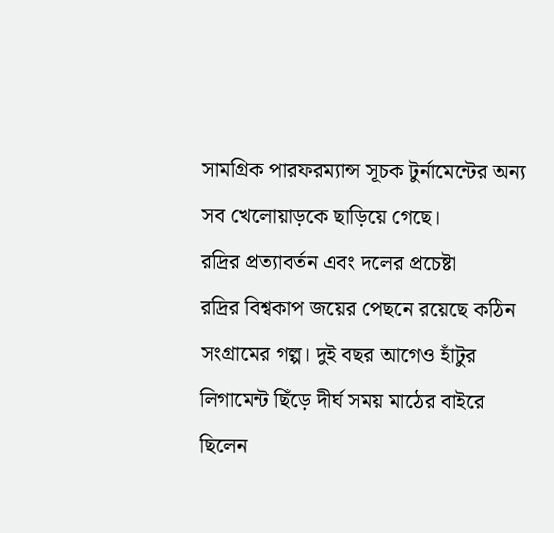সামগ্রিক পারফরম্যান্স সূচক টুর্নামেন্টের অন্য সব খেলোয়াড়কে ছাড়িয়ে গেছে।
রদ্রির প্রত্যাবর্তন এবং দলের প্রচেষ্টা
রদ্রির বিশ্বকাপ জয়ের পেছনে রয়েছে কঠিন সংগ্রামের গল্প। দুই বছর আগেও হাঁটুর লিগামেন্ট ছিঁড়ে দীর্ঘ সময় মাঠের বাইরে ছিলেন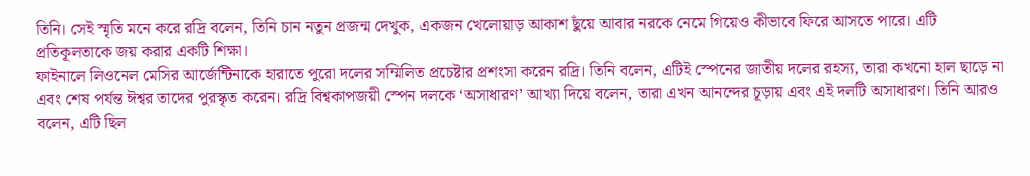তিনি। সেই স্মৃতি মনে করে রদ্রি বলেন, তিনি চান নতুন প্রজন্ম দেখুক, একজন খেলোয়াড় আকাশ ছুঁয়ে আবার নরকে নেমে গিয়েও কীভাবে ফিরে আসতে পারে। এটি প্রতিকূলতাকে জয় করার একটি শিক্ষা।
ফাইনালে লিওনেল মেসির আর্জেন্টিনাকে হারাতে পুরো দলের সম্মিলিত প্রচেষ্টার প্রশংসা করেন রদ্রি। তিনি বলেন, এটিই স্পেনের জাতীয় দলের রহস্য, তারা কখনো হাল ছাড়ে না এবং শেষ পর্যন্ত ঈশ্বর তাদের পুরস্কৃত করেন। রদ্রি বিশ্বকাপজয়ী স্পেন দলকে ‘অসাধারণ’ আখ্যা দিয়ে বলেন, তারা এখন আনন্দের চূড়ায় এবং এই দলটি অসাধারণ। তিনি আরও বলেন, এটি ছিল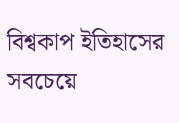বিশ্বকাপ ইতিহাসের সবচেয়ে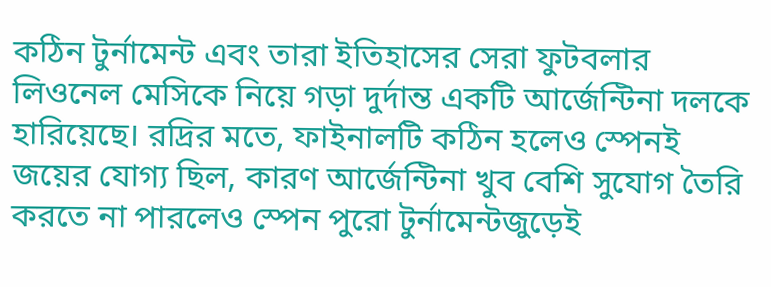কঠিন টুর্নামেন্ট এবং তারা ইতিহাসের সেরা ফুটবলার লিওনেল মেসিকে নিয়ে গড়া দুর্দান্ত একটি আর্জেন্টিনা দলকে হারিয়েছে। রদ্রির মতে, ফাইনালটি কঠিন হলেও স্পেনই জয়ের যোগ্য ছিল, কারণ আর্জেন্টিনা খুব বেশি সুযোগ তৈরি করতে না পারলেও স্পেন পুরো টুর্নামেন্টজুড়েই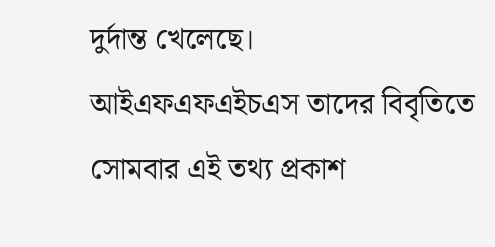দুর্দান্ত খেলেছে।
আইএফএফএইচএস তাদের বিবৃতিতে সোমবার এই তথ্য প্রকাশ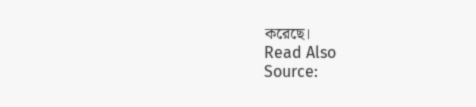করেছে।
Read Also
Source: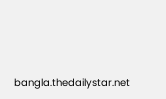bangla.thedailystar.net